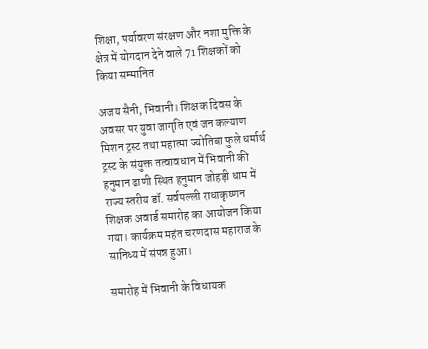शिक्षा, पर्यावरण संरक्षण और नशा मुक्ति के क्षेत्र में योगदान देने वाले 71 शिक्षकों को किया सम्मानित

अजय सैनी, भिवानी। शिक्षक दिवस के अवसर पर युवा जागृति एवं जन कल्याण मिशन ट्रस्ट तथा महात्मा ज्योतिबा फुले धर्मार्थ ट्रस्ट के संयुक्त तत्वावधान में भिवानी की हनुमान ढाणी स्थित हनुमान जोहड़ी धाम में राज्य स्तरीय डॉ. सर्वपल्ली राधाकृष्णन शिक्षक अवार्ड समारोह का आयोजन किया गया। कार्यक्रम महंत चरणदास महाराज के सानिध्य में संपन्न हुआ।

समारोह में भिवानी के विधायक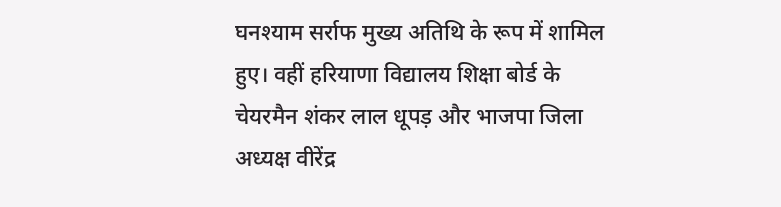घनश्याम सर्राफ मुख्य अतिथि के रूप में शामिल हुए। वहीं हरियाणा विद्यालय शिक्षा बोर्ड के चेयरमैन शंकर लाल धूपड़ और भाजपा जिला अध्यक्ष वीरेंद्र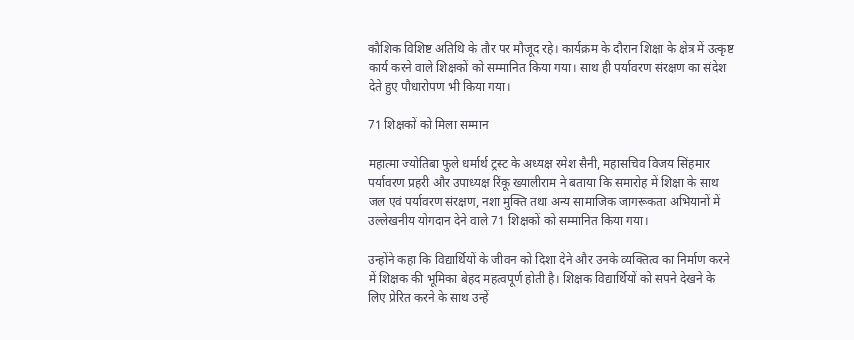कौशिक विशिष्ट अतिथि के तौर पर मौजूद रहे। कार्यक्रम के दौरान शिक्षा के क्षेत्र में उत्कृष्ट कार्य करने वाले शिक्षकों को सम्मानित किया गया। साथ ही पर्यावरण संरक्षण का संदेश देते हुए पौधारोपण भी किया गया।

71 शिक्षकों को मिला सम्मान

महात्मा ज्योतिबा फुले धर्मार्थ ट्रस्ट के अध्यक्ष रमेश सैनी, महासचिव विजय सिंहमार पर्यावरण प्रहरी और उपाध्यक्ष रिंकू ख्यालीराम ने बताया कि समारोह में शिक्षा के साथ जल एवं पर्यावरण संरक्षण, नशा मुक्ति तथा अन्य सामाजिक जागरूकता अभियानों में उल्लेखनीय योगदान देने वाले 71 शिक्षकों को सम्मानित किया गया।

उन्होंने कहा कि विद्यार्थियों के जीवन को दिशा देने और उनके व्यक्तित्व का निर्माण करने में शिक्षक की भूमिका बेहद महत्वपूर्ण होती है। शिक्षक विद्यार्थियों को सपने देखने के लिए प्रेरित करने के साथ उन्हें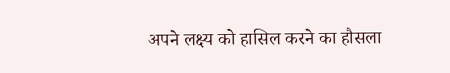अपने लक्ष्य को हासिल करने का हौसला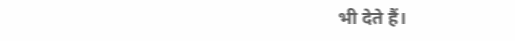भी देते हैं।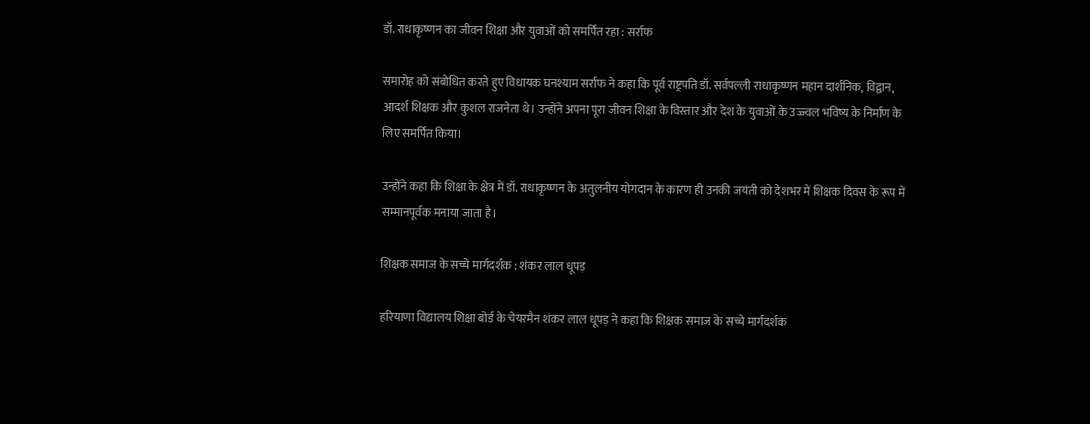डॉ. राधाकृष्णन का जीवन शिक्षा और युवाओं को समर्पित रहा : सर्राफ

समारोह को संबोधित करते हुए विधायक घनश्याम सर्राफ ने कहा कि पूर्व राष्ट्रपति डॉ. सर्वपल्ली राधाकृष्णन महान दार्शनिक, विद्वान, आदर्श शिक्षक और कुशल राजनेता थे। उन्होंने अपना पूरा जीवन शिक्षा के विस्तार और देश के युवाओं के उज्ज्वल भविष्य के निर्माण के लिए समर्पित किया।

उन्होंने कहा कि शिक्षा के क्षेत्र में डॉ. राधाकृष्णन के अतुलनीय योगदान के कारण ही उनकी जयंती को देशभर में शिक्षक दिवस के रूप में सम्मानपूर्वक मनाया जाता है।

शिक्षक समाज के सच्चे मार्गदर्शक : शंकर लाल धूपड़

हरियाणा विद्यालय शिक्षा बोर्ड के चेयरमैन शंकर लाल धूपड़ ने कहा कि शिक्षक समाज के सच्चे मार्गदर्शक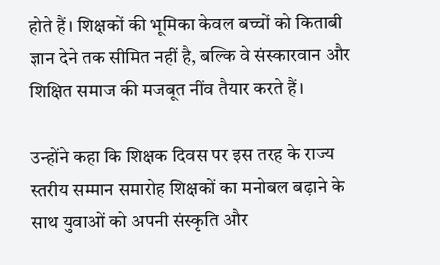होते हैं। शिक्षकों की भूमिका केवल बच्चों को किताबी ज्ञान देने तक सीमित नहीं है, बल्कि वे संस्कारवान और शिक्षित समाज की मजबूत नींव तैयार करते हैं।

उन्होंने कहा कि शिक्षक दिवस पर इस तरह के राज्य स्तरीय सम्मान समारोह शिक्षकों का मनोबल बढ़ाने के साथ युवाओं को अपनी संस्कृति और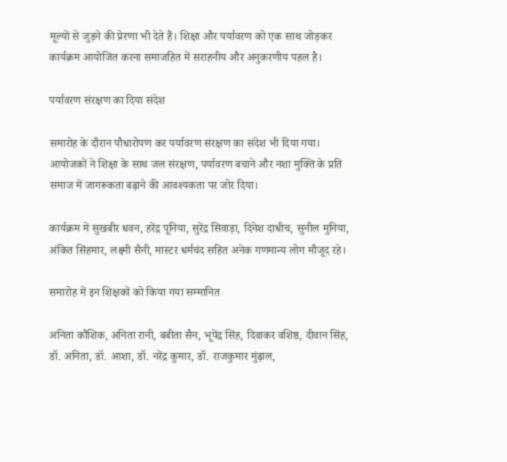मूल्यों से जुड़ने की प्रेरणा भी देते हैं। शिक्षा और पर्यावरण को एक साथ जोड़कर कार्यक्रम आयोजित करना समाजहित में सराहनीय और अनुकरणीय पहल है।

पर्यावरण संरक्षण का दिया संदेश

समारोह के दौरान पौधारोपण कर पर्यावरण संरक्षण का संदेश भी दिया गया। आयोजकों ने शिक्षा के साथ जल संरक्षण, पर्यावरण बचाने और नशा मुक्ति के प्रति समाज में जागरूकता बढ़ाने की आवश्यकता पर जोर दिया।

कार्यक्रम में सुखबीर धवन, हरेंद्र पूनिया, सुरेंद्र सिवाड़ा, दिनेश दाधीच, सुनील मुनिया, अंकित सिंहमार, लक्ष्मी सैनी, मास्टर धर्मचंद सहित अनेक गणमान्य लोग मौजूद रहे।

समारोह में इन शिक्षकों को किया गया सम्मानित

अनिता कौशिक, अनिता रानी, बबीता सैन, भूपेंद्र सिंह, दिवाकर वशिष्ठ, दीवान सिंह, डॉ. अनिता, डॉ. आशा, डॉ. नरेंद्र कुमार, डॉ. राजकुमार मुंढ़ाल,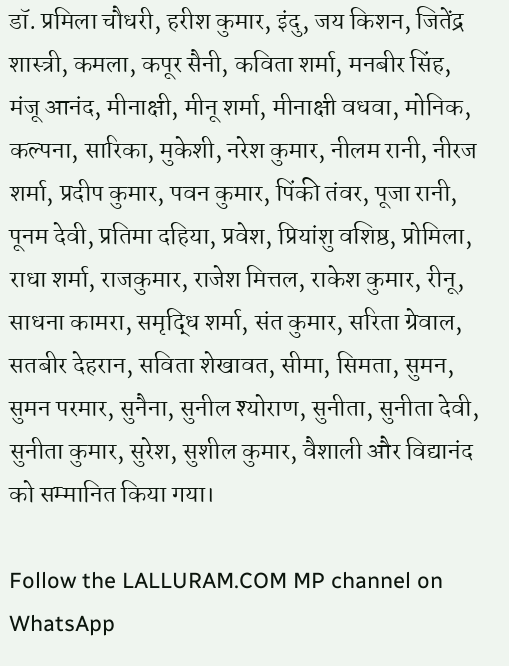डॉ. प्रमिला चौधरी, हरीश कुमार, इंदु, जय किशन, जितेंद्र शास्त्री, कमला, कपूर सैनी, कविता शर्मा, मनबीर सिंह, मंजू आनंद, मीनाक्षी, मीनू शर्मा, मीनाक्षी वधवा, मोनिक, कल्पना, सारिका, मुकेशी, नरेश कुमार, नीलम रानी, नीरज शर्मा, प्रदीप कुमार, पवन कुमार, पिंकी तंवर, पूजा रानी, पूनम देवी, प्रतिमा दहिया, प्रवेश, प्रियांशु वशिष्ठ, प्रोमिला, राधा शर्मा, राजकुमार, राजेश मित्तल, राकेश कुमार, रीनू, साधना कामरा, समृद्धि शर्मा, संत कुमार, सरिता ग्रेवाल, सतबीर देहरान, सविता शेखावत, सीमा, सिमता, सुमन, सुमन परमार, सुनैना, सुनील श्योराण, सुनीता, सुनीता देवी, सुनीता कुमार, सुरेश, सुशील कुमार, वैशाली और विद्यानंद को सम्मानित किया गया।

Follow the LALLURAM.COM MP channel on WhatsApp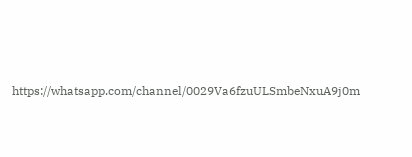https://whatsapp.com/channel/0029Va6fzuULSmbeNxuA9j0m